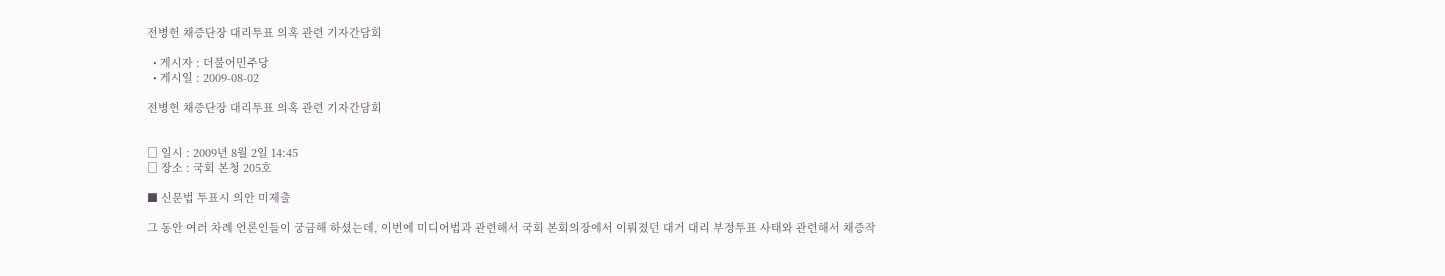전병헌 채증단장 대리투표 의혹 관련 기자간담회

  • 게시자 : 더불어민주당
  • 게시일 : 2009-08-02

전병헌 채증단장 대리투표 의혹 관련 기자간담회


□ 일시 : 2009년 8월 2일 14:45
□ 장소 : 국회 본청 205호

■ 신문법 투표시 의안 미제출

그 동안 여러 차례 언론인들이 궁금해 하셨는데, 이번에 미디어법과 관련해서 국회 본회의장에서 이뤄졌던 대거 대리 부정투표 사태와 관련해서 채증작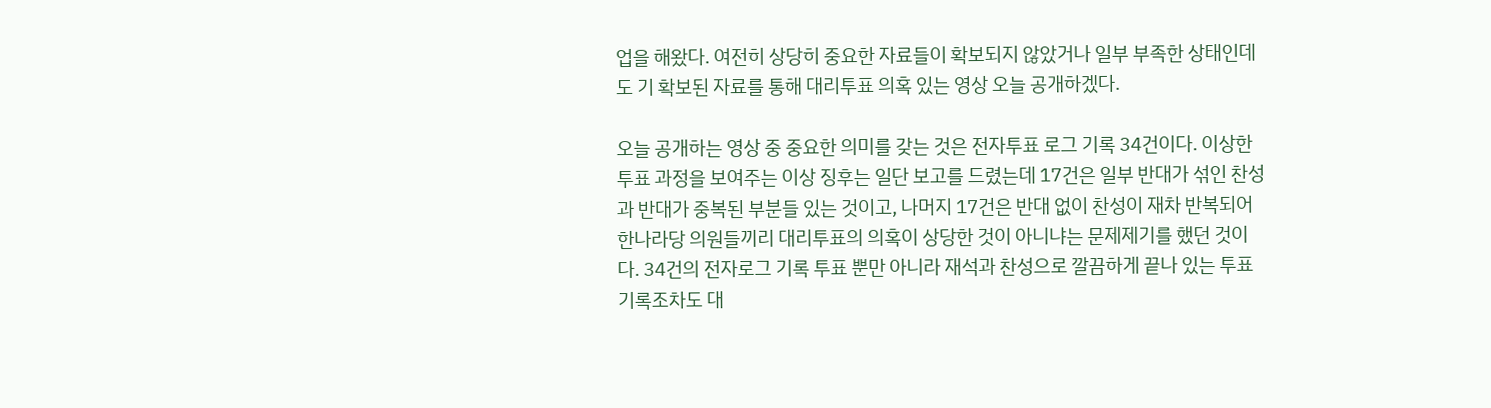업을 해왔다. 여전히 상당히 중요한 자료들이 확보되지 않았거나 일부 부족한 상태인데도 기 확보된 자료를 통해 대리투표 의혹 있는 영상 오늘 공개하겠다.

오늘 공개하는 영상 중 중요한 의미를 갖는 것은 전자투표 로그 기록 34건이다. 이상한 투표 과정을 보여주는 이상 징후는 일단 보고를 드렸는데 17건은 일부 반대가 섞인 찬성과 반대가 중복된 부분들 있는 것이고, 나머지 17건은 반대 없이 찬성이 재차 반복되어 한나라당 의원들끼리 대리투표의 의혹이 상당한 것이 아니냐는 문제제기를 했던 것이다. 34건의 전자로그 기록 투표 뿐만 아니라 재석과 찬성으로 깔끔하게 끝나 있는 투표 기록조차도 대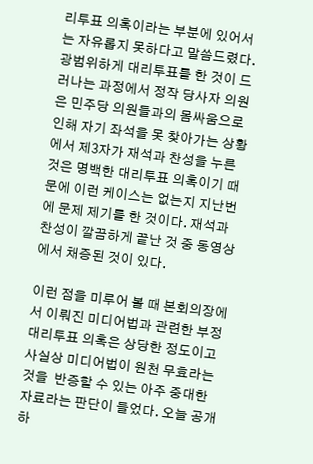리투표 의혹이라는 부분에 있어서는 자유롭지 못하다고 말씀드렸다. 광범위하게 대리투표를 한 것이 드러나는 과정에서 정작 당사자 의원은 민주당 의원들과의 몸싸움으로 인해 자기 좌석을 못 찾아가는 상황에서 제3자가 재석과 찬성을 누른 것은 명백한 대리투표 의혹이기 때문에 이런 케이스는 없는지 지난번에 문제 제기를 한 것이다. 재석과 찬성이 깔끔하게 끝난 것 중 동영상에서 채증된 것이 있다.

이런 점을 미루어 볼 때 본회의장에서 이뤄진 미디어법과 관련한 부정 대리투표 의혹은 상당한 정도이고 사실상 미디어법이 원천 무효라는 것을  반증할 수 있는 아주 중대한 자료라는 판단이 들었다. 오늘 공개하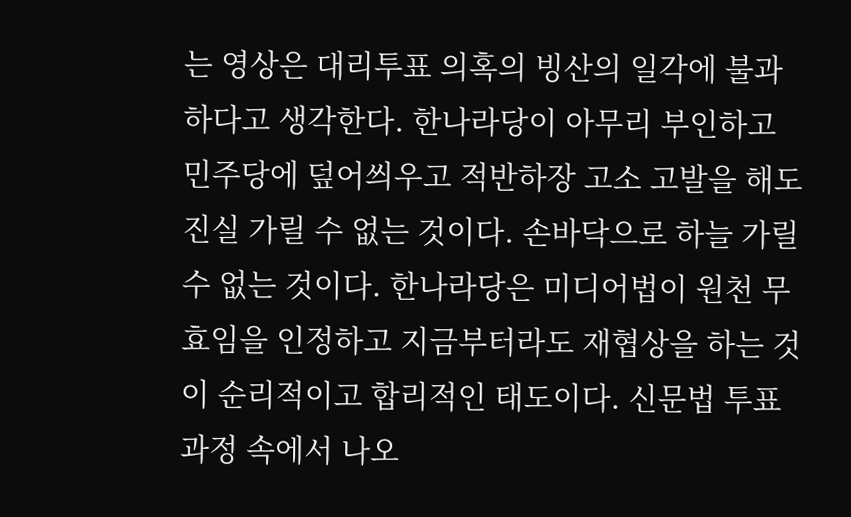는 영상은 대리투표 의혹의 빙산의 일각에 불과하다고 생각한다. 한나라당이 아무리 부인하고 민주당에 덮어씌우고 적반하장 고소 고발을 해도 진실 가릴 수 없는 것이다. 손바닥으로 하늘 가릴 수 없는 것이다. 한나라당은 미디어법이 원천 무효임을 인정하고 지금부터라도 재협상을 하는 것이 순리적이고 합리적인 태도이다. 신문법 투표 과정 속에서 나오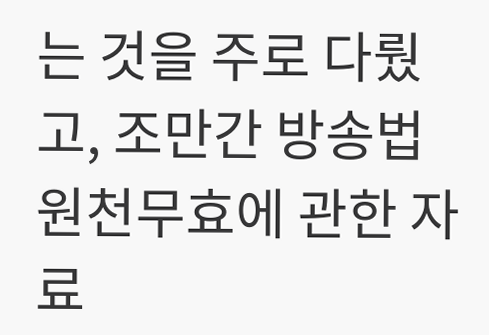는 것을 주로 다뤘고, 조만간 방송법 원천무효에 관한 자료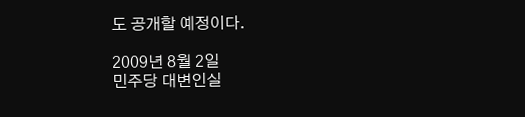도 공개할 예정이다.

2009년 8월 2일
민주당 대변인실